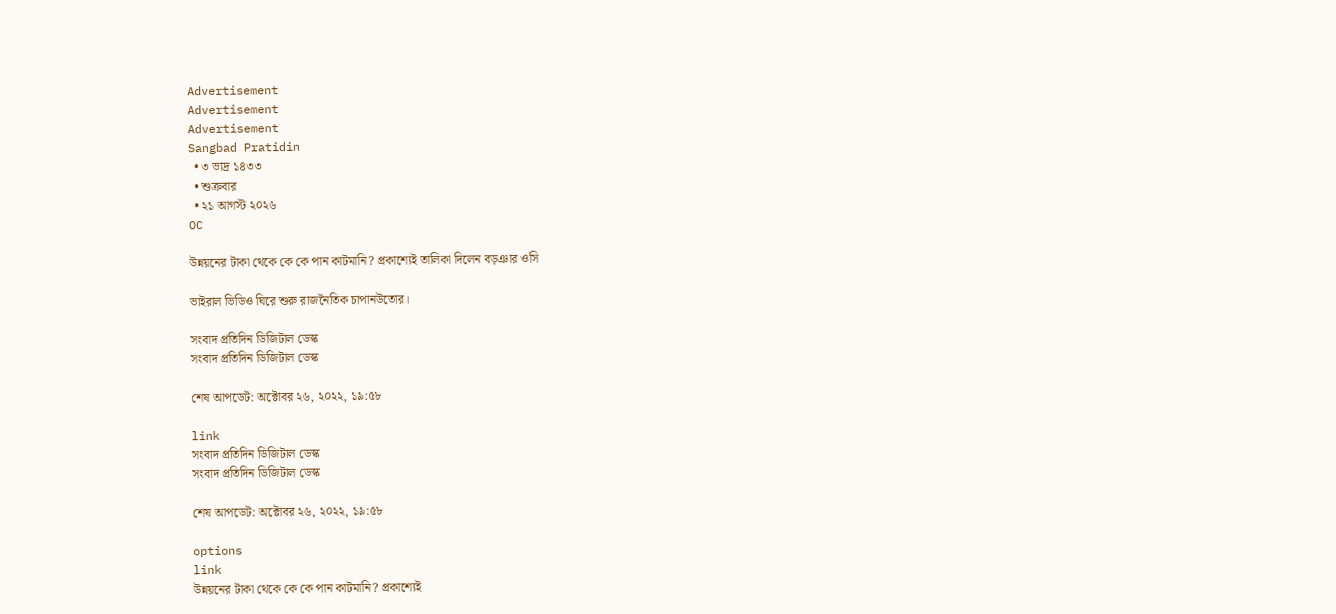Advertisement
Advertisement
Advertisement
Sangbad Pratidin
  • ৩ ভাদ্র ১৪৩৩
  • শুক্রবার
  • ২১ আগস্ট ২০২৬
OC

উন্নয়নের টাকা থেকে কে কে পান কাটমানি? প্রকাশ্যেই তালিকা দিলেন বড়ঞার ওসি

ভাইরাল ভিডিও ঘিরে শুরু রাজনৈতিক চাপানউতোর।

সংবাদ প্রতিদিন ডিজিটাল ডেস্ক
সংবাদ প্রতিদিন ডিজিটাল ডেস্ক

শেষ আপডেট: অক্টোবর ২৬, ২০২২, ১৯:৫৮

link
সংবাদ প্রতিদিন ডিজিটাল ডেস্ক
সংবাদ প্রতিদিন ডিজিটাল ডেস্ক

শেষ আপডেট: অক্টোবর ২৬, ২০২২, ১৯:৫৮

options
link
উন্নয়নের টাকা থেকে কে কে পান কাটমানি? প্রকাশ্যেই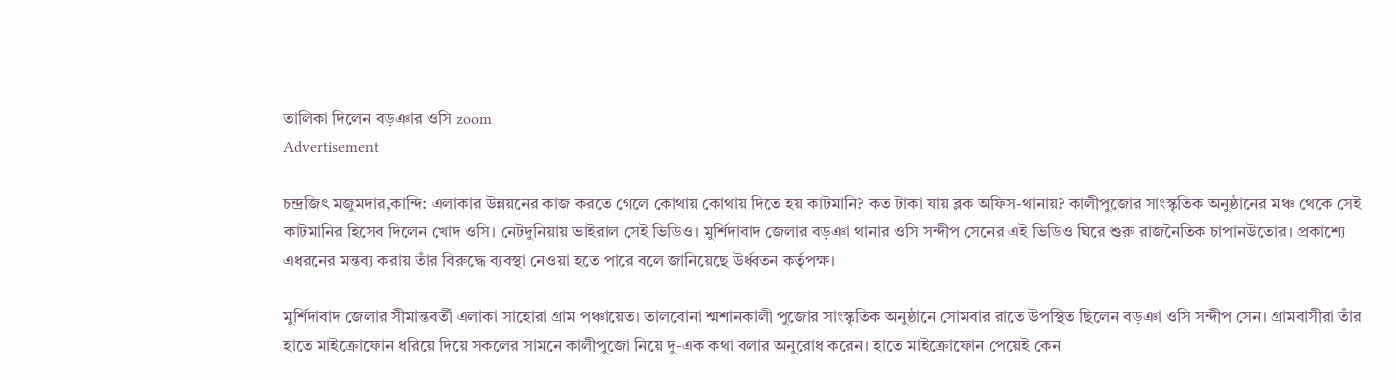তালিকা দিলেন বড়ঞার ওসি zoom
Advertisement

চন্দ্রজিৎ মজুমদার,কান্দি: এলাকার উন্নয়নের কাজ করতে গেলে কোথায় কোথায় দিতে হয় কাটমানি? কত টাকা যায় ব্লক অফিস-থানায়? কালীপুজোর সাংস্কৃতিক অনুষ্ঠানের মঞ্চ থেকে সেই কাটমানির হিসেব দিলেন খোদ ওসি। নেটদুনিয়ায় ভাইরাল সেই ভিডিও। মুর্শিদাবাদ জেলার বড়ঞা থানার ওসি সন্দীপ সেনের এই ভিডিও ঘিরে শুরু রাজনৈতিক চাপানউতোর। প্রকাশ্যে এধরনের মন্তব্য করায় তাঁর বিরুদ্ধে ব্যবস্থা নেওয়া হতে পারে বলে জানিয়েছে উর্ধ্বতন কর্তৃপক্ষ।

মুর্শিদাবাদ জেলার সীমান্তবর্তী এলাকা সাহোরা গ্রাম পঞ্চায়েত। তালবোনা শ্মশানকালী পুজোর সাংস্কৃতিক অনুষ্ঠানে সোমবার রাতে উপস্থিত ছিলেন বড়ঞা ওসি সন্দীপ সেন। গ্রামবাসীরা তাঁর হাতে মাইক্রোফোন ধরিয়ে দিয়ে সকলের সামনে কালীপুজো নিয়ে দু-এক কথা বলার অনুরোধ করেন। হাতে মাইক্রোফোন পেয়েই কেন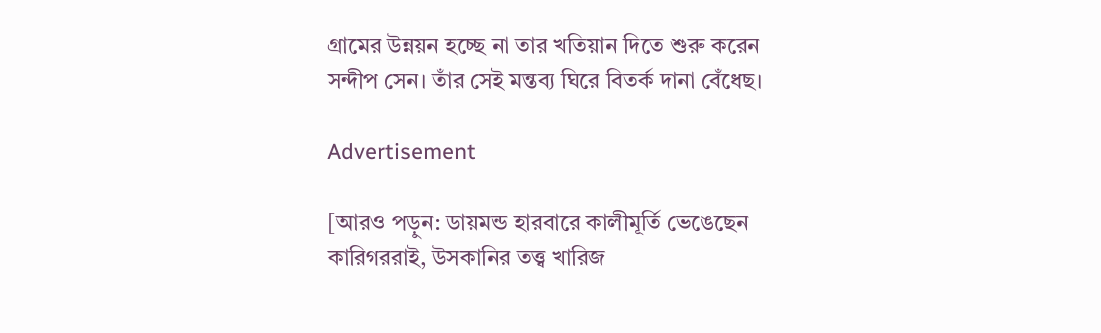গ্রামের উন্নয়ন হচ্ছে না তার খতিয়ান দিতে শুরু করেন সন্দীপ সেন। তাঁর সেই মন্তব্য ঘিরে বিতর্ক দানা বেঁধেছ।

Advertisement

[আরও পড়ুন: ডায়মন্ড হারবারে কালীমূর্তি ভেঙেছেন কারিগররাই, উসকানির তত্ত্ব খারিজ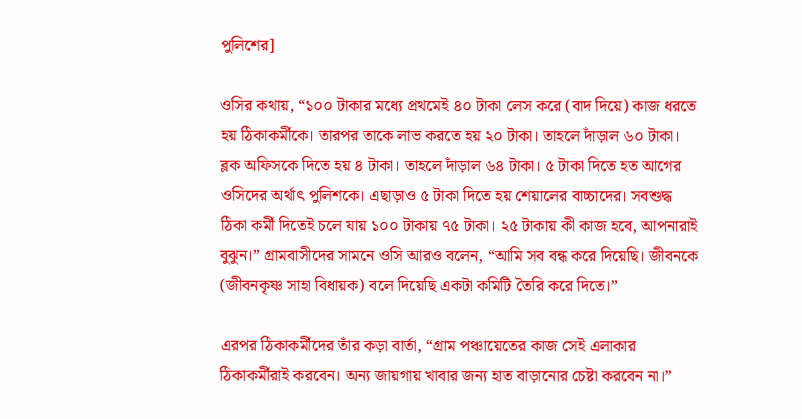পুলিশের]

ওসির কথায়, “১০০ টাকার মধ্যে প্রথমেই ৪০ টাকা লেস করে (বাদ দিয়ে) কাজ ধরতে হয় ঠিকাকর্মীকে। তারপর তাকে লাভ করতে হয় ২০ টাকা। তাহলে দাঁড়াল ৬০ টাকা। ব্লক অফিসকে দিতে হয় ৪ টাকা। তাহলে দাঁড়াল ৬৪ টাকা। ৫ টাকা দিতে হত আগের ওসিদের অর্থাৎ পুলিশকে। এছাড়াও ৫ টাকা দিতে হয় শেয়ালের বাচ্চাদের। সবশুদ্ধ ঠিকা কর্মী দিতেই চলে যায় ১০০ টাকায় ৭৫ টাকা। ২৫ টাকায় কী কাজ হবে, আপনারাই বুঝুন।” গ্রামবাসীদের সামনে ওসি আরও বলেন, “আমি সব বন্ধ করে দিয়েছি। জীবনকে (জীবনকৃষ্ণ সাহা বিধায়ক) বলে দিয়েছি একটা কমিটি তৈরি করে দিতে।”

এরপর ঠিকাকর্মীদের তাঁর কড়া বার্তা, “গ্রাম পঞ্চায়েতের কাজ সেই এলাকার ঠিকাকর্মীরাই করবেন। অন্য জায়গায় খাবার জন্য হাত বাড়ানোর চেষ্টা করবেন না।”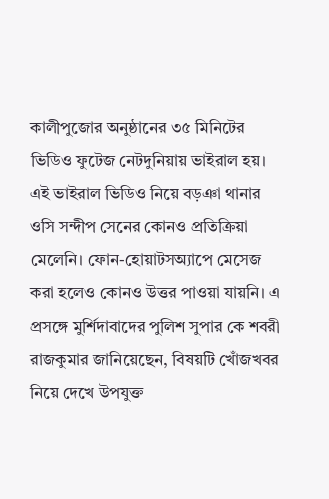কালীপুজোর অনুষ্ঠানের ৩৫ মিনিটের ভিডিও ফুটেজ নেটদুনিয়ায় ভাইরাল হয়। এই ভাইরাল ভিডিও নিয়ে বড়ঞা থানার ওসি সন্দীপ সেনের কোনও প্রতিক্রিয়া মেলেনি। ফোন-হোয়াটসঅ্যাপে মেসেজ করা হলেও কোনও উত্তর পাওয়া যায়নি। এ প্রসঙ্গে মুর্শিদাবাদের পুলিশ সুপার কে শবরী রাজকুমার জানিয়েছেন, বিষয়টি খোঁজখবর নিয়ে দেখে উপযুক্ত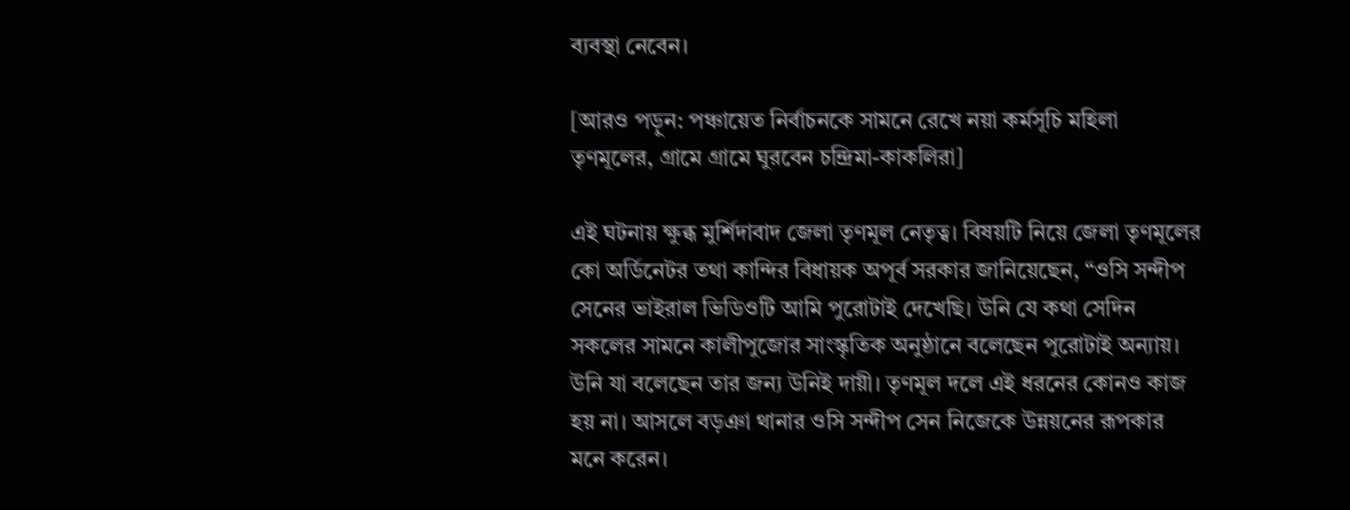ব্যবস্থা নেবেন।

[আরও পড়ুন: পঞ্চায়েত নির্বাচনকে সামনে রেখে নয়া কর্মসূচি মহিলা তৃণমূলের, গ্রামে গ্রামে ঘুরবেন চন্দ্রিমা-কাকলিরা]

এই ঘটনায় ক্ষুব্ধ মুর্শিদাবাদ জেলা তৃণমূল নেতৃত্ব। বিষয়টি নিয়ে জেলা তৃণমূলের কো অর্ডিনেটর তথা কান্দির বিধায়ক অপূর্ব সরকার জানিয়েছেন, “ওসি সন্দীপ সেনের ভাইরাল ভিডিওটি আমি পুরোটাই দেখেছি। উনি যে কথা সেদিন সকলের সামনে কালীপুজোর সাংস্কৃতিক অনুষ্ঠানে বলেছেন পুরোটাই অন্যায়। উনি যা বলেছেন তার জন্য উনিই দায়ী। তৃণমূল দলে এই ধরনের কোনও কাজ হয় না। আসলে বড়ঞা থানার ওসি সন্দীপ সেন নিজেকে উন্নয়নের রূপকার মনে করেন।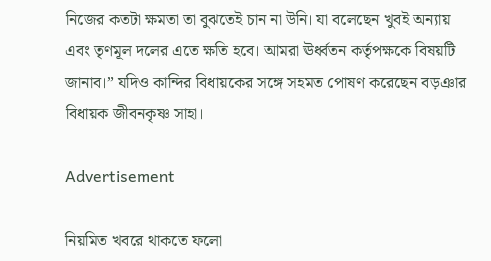নিজের কতটা ক্ষমতা তা বুঝতেই চান না উনি। যা বলেছেন খুবই অন্যায় এবং তৃণমূল দলের এতে ক্ষতি হবে। আমরা ঊর্ধ্বতন কর্তৃপক্ষকে বিষয়টি জানাব।” যদিও কান্দির বিধায়কের সঙ্গে সহমত পোষণ করেছেন বড়ঞার বিধায়ক জীবনকৃষ্ণ সাহা।

Advertisement

নিয়মিত খবরে থাকতে ফলো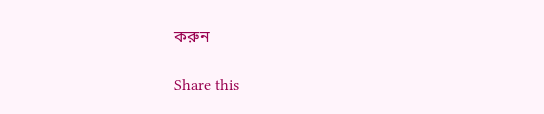করুন

Share this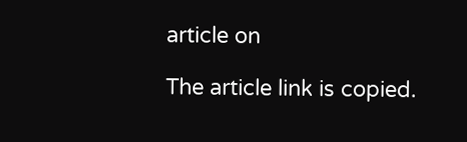article on

The article link is copied.